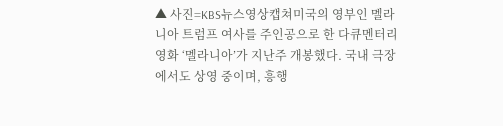▲ 사진=KBS뉴스영상캡쳐미국의 영부인 멜라니아 트럼프 여사를 주인공으로 한 다큐멘터리 영화 ‘멜라니아’가 지난주 개봉했다. 국내 극장에서도 상영 중이며, 흥행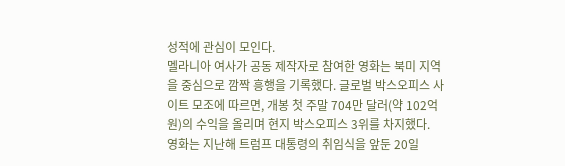성적에 관심이 모인다.
멜라니아 여사가 공동 제작자로 참여한 영화는 북미 지역을 중심으로 깜짝 흥행을 기록했다. 글로벌 박스오피스 사이트 모조에 따르면, 개봉 첫 주말 704만 달러(약 102억 원)의 수익을 올리며 현지 박스오피스 3위를 차지했다.
영화는 지난해 트럼프 대통령의 취임식을 앞둔 20일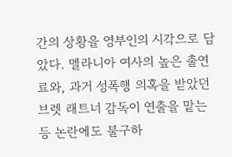간의 상황을 영부인의 시각으로 담았다. 멜라니아 여사의 높은 출연료와, 과거 성폭행 의혹을 받았던 브렛 래트너 감독이 연출을 맡는 등 논란에도 불구하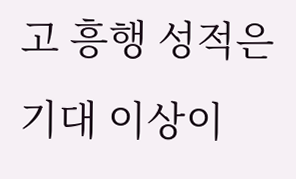고 흥행 성적은 기대 이상이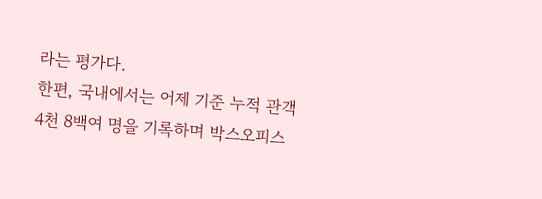라는 평가다.
한편, 국내에서는 어제 기준 누적 관객 4천 8백여 명을 기록하며 박스오피스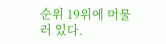순위 19위에 머물러 있다.